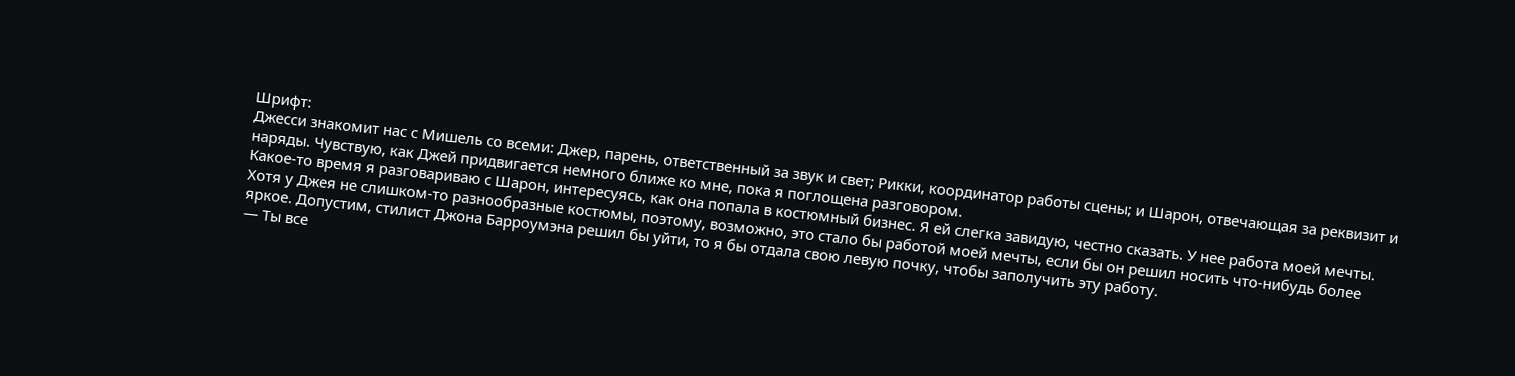Шрифт:
Джесси знакомит нас с Мишель со всеми: Джер, парень, ответственный за звук и свет; Рикки, координатор работы сцены; и Шарон, отвечающая за реквизит и наряды. Чувствую, как Джей придвигается немного ближе ко мне, пока я поглощена разговором.
Какое-то время я разговариваю с Шарон, интересуясь, как она попала в костюмный бизнес. Я ей слегка завидую, честно сказать. У нее работа моей мечты. Хотя у Джея не слишком-то разнообразные костюмы, поэтому, возможно, это стало бы работой моей мечты, если бы он решил носить что-нибудь более яркое. Допустим, стилист Джона Барроумэна решил бы уйти, то я бы отдала свою левую почку, чтобы заполучить эту работу.
— Ты все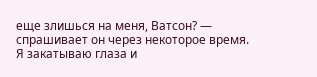еще злишься на меня, Ватсон? — спрашивает он через некоторое время.
Я закатываю глаза и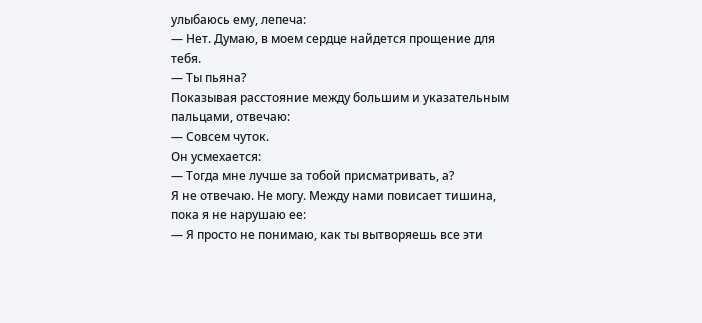улыбаюсь ему, лепеча:
— Нет. Думаю, в моем сердце найдется прощение для тебя.
— Ты пьяна?
Показывая расстояние между большим и указательным пальцами, отвечаю:
— Совсем чуток.
Он усмехается:
— Тогда мне лучше за тобой присматривать, а?
Я не отвечаю. Не могу. Между нами повисает тишина, пока я не нарушаю ее:
— Я просто не понимаю, как ты вытворяешь все эти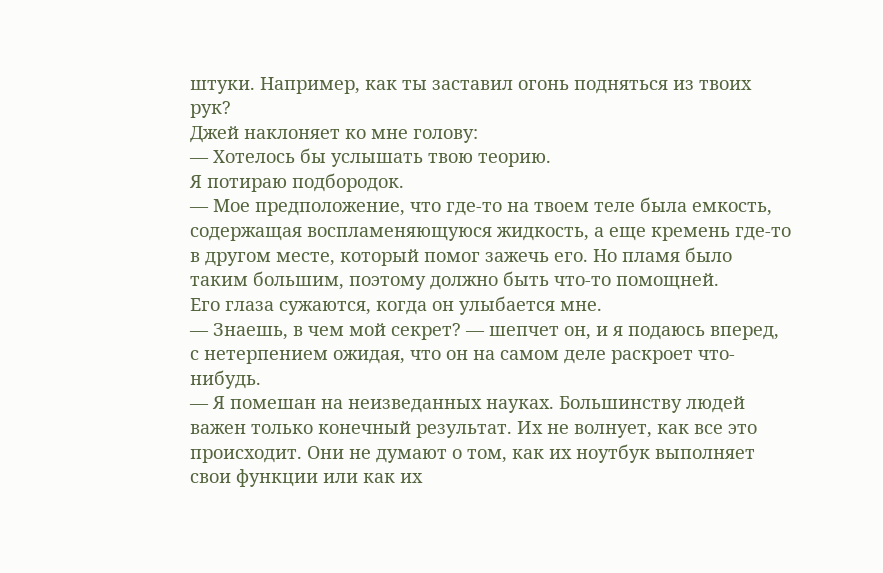штуки. Например, как ты заставил огонь подняться из твоих рук?
Джей наклоняет ко мне голову:
— Хотелось бы услышать твою теорию.
Я потираю подбородок.
— Мое предположение, что где-то на твоем теле была емкость, содержащая воспламеняющуюся жидкость, а еще кремень где-то в другом месте, который помог зажечь его. Но пламя было таким большим, поэтому должно быть что-то помощней.
Его глаза сужаются, когда он улыбается мне.
— Знаешь, в чем мой секрет? — шепчет он, и я подаюсь вперед, с нетерпением ожидая, что он на самом деле раскроет что-нибудь.
— Я помешан на неизведанных науках. Большинству людей важен только конечный результат. Их не волнует, как все это происходит. Они не думают о том, как их ноутбук выполняет свои функции или как их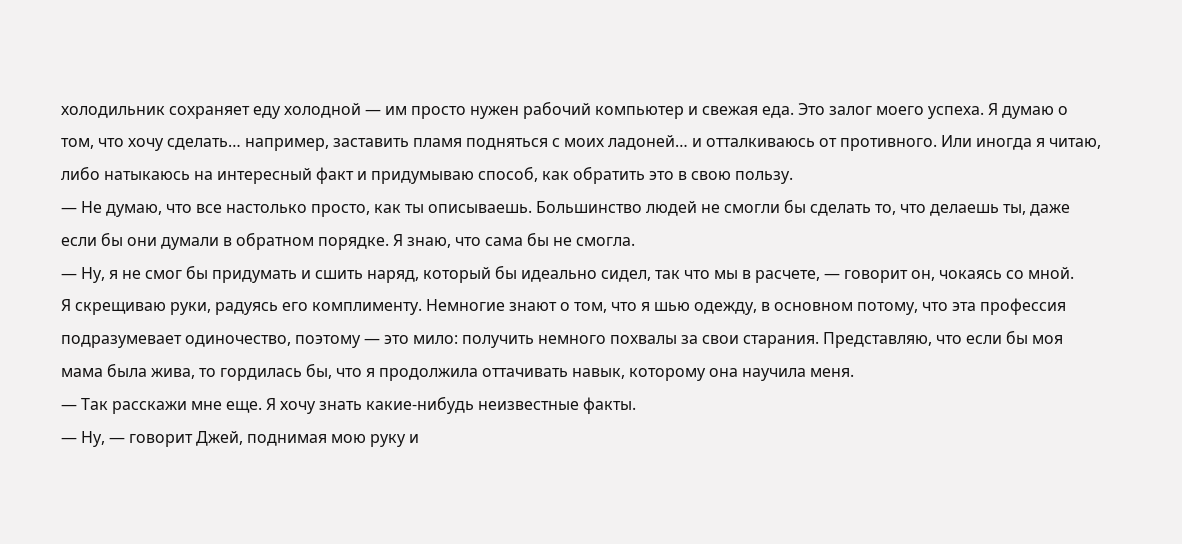холодильник сохраняет еду холодной — им просто нужен рабочий компьютер и свежая еда. Это залог моего успеха. Я думаю о том, что хочу сделать… например, заставить пламя подняться с моих ладоней… и отталкиваюсь от противного. Или иногда я читаю, либо натыкаюсь на интересный факт и придумываю способ, как обратить это в свою пользу.
— Не думаю, что все настолько просто, как ты описываешь. Большинство людей не смогли бы сделать то, что делаешь ты, даже если бы они думали в обратном порядке. Я знаю, что сама бы не смогла.
— Ну, я не смог бы придумать и сшить наряд, который бы идеально сидел, так что мы в расчете, — говорит он, чокаясь со мной.
Я скрещиваю руки, радуясь его комплименту. Немногие знают о том, что я шью одежду, в основном потому, что эта профессия подразумевает одиночество, поэтому — это мило: получить немного похвалы за свои старания. Представляю, что если бы моя мама была жива, то гордилась бы, что я продолжила оттачивать навык, которому она научила меня.
— Так расскажи мне еще. Я хочу знать какие-нибудь неизвестные факты.
— Ну, — говорит Джей, поднимая мою руку и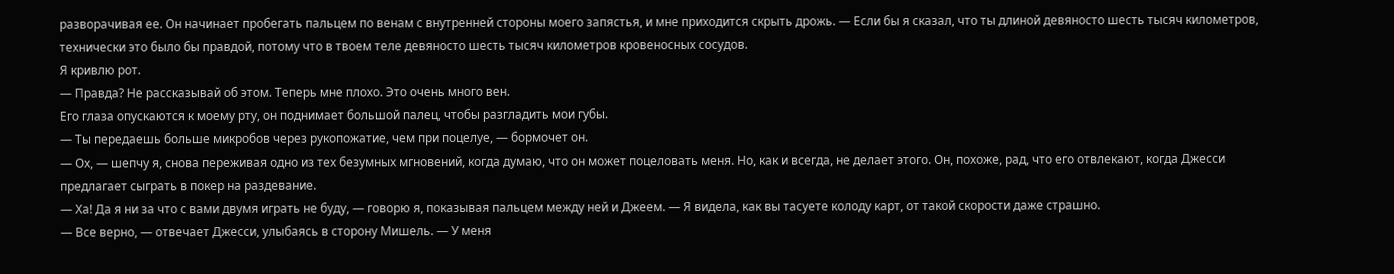разворачивая ее. Он начинает пробегать пальцем по венам с внутренней стороны моего запястья, и мне приходится скрыть дрожь. — Если бы я сказал, что ты длиной девяносто шесть тысяч километров, технически это было бы правдой, потому что в твоем теле девяносто шесть тысяч километров кровеносных сосудов.
Я кривлю рот.
— Правда? Не рассказывай об этом. Теперь мне плохо. Это очень много вен.
Его глаза опускаются к моему рту, он поднимает большой палец, чтобы разгладить мои губы.
— Ты передаешь больше микробов через рукопожатие, чем при поцелуе, — бормочет он.
— Ох, — шепчу я, снова переживая одно из тех безумных мгновений, когда думаю, что он может поцеловать меня. Но, как и всегда, не делает этого. Он, похоже, рад, что его отвлекают, когда Джесси предлагает сыграть в покер на раздевание.
— Ха! Да я ни за что с вами двумя играть не буду, — говорю я, показывая пальцем между ней и Джеем. — Я видела, как вы тасуете колоду карт, от такой скорости даже страшно.
— Все верно, — отвечает Джесси, улыбаясь в сторону Мишель. — У меня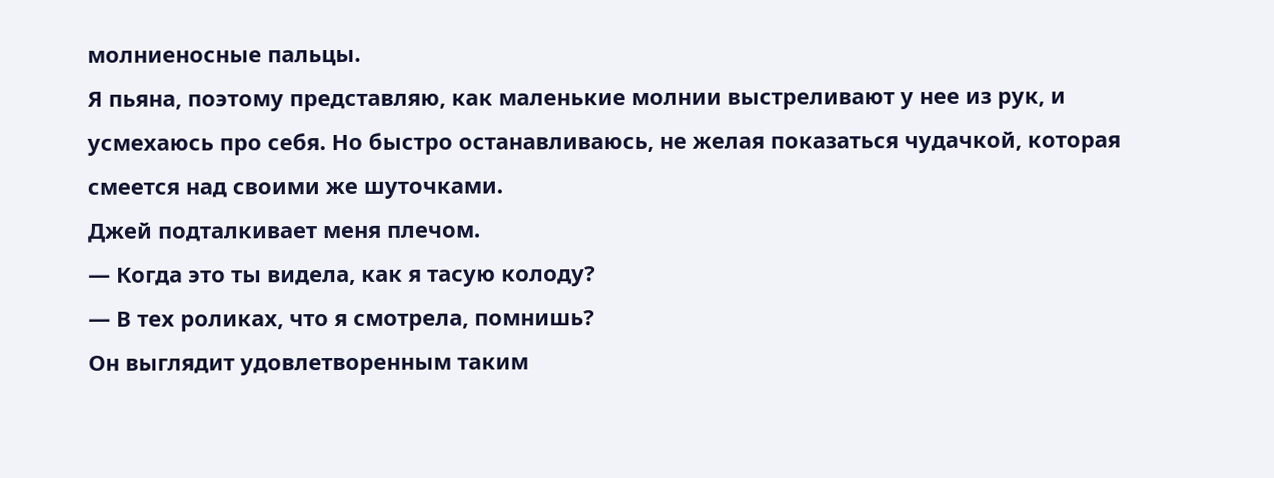молниеносные пальцы.
Я пьяна, поэтому представляю, как маленькие молнии выстреливают у нее из рук, и усмехаюсь про себя. Но быстро останавливаюсь, не желая показаться чудачкой, которая смеется над своими же шуточками.
Джей подталкивает меня плечом.
— Когда это ты видела, как я тасую колоду?
— В тех роликах, что я смотрела, помнишь?
Он выглядит удовлетворенным таким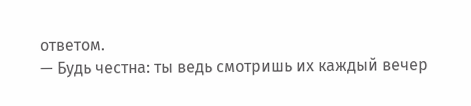ответом.
— Будь честна: ты ведь смотришь их каждый вечер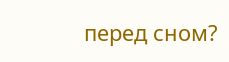перед сном?